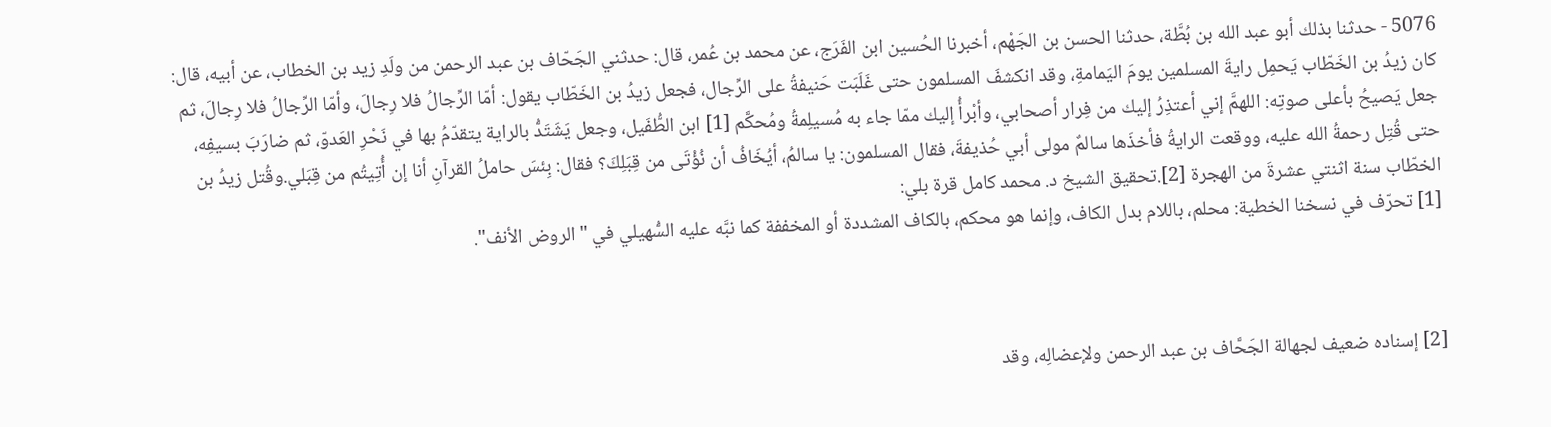5076 - حدثنا بذلك أبو عبد الله بن بُطَّة، حدثنا الحسن بن الجَهْم، أخبرنا الحُسين ابن الفَرَج، عن محمد بن عُمر، قال: حدثني الجَحّاف بن عبد الرحمن من ولَدِ زيد بن الخطاب، عن أبيه، قال: كان زيدُ بن الخَطّاب يَحمِل رايةَ المسلمين يومَ اليَمامةِ، وقد انكشفَ المسلمون حتى غَلَبَت حَنيفةُ على الرِّجال، فجعل زيدُ بن الخَطّاب يقول: أمّا الرِّجالُ فلا رِجالَ، وأمّا الرِّجالُ فلا رِجالَ، ثم جعل يَصيحُ بأعلى صوتِه: اللهمَّ إني أعتذِرُ إليك من فِرار أصحابي، وأبْرأُ إليك ممّا جاء به مُسيلِمةُ ومُحكَّم [1] ابن الطُّفَيل، وجعل يَشَتَدُّ بالراية يتقدّمُ بها في نَحْرِ العَدوّ، ثم ضارَبَ بسيفِه، حتى قُتِل رحمةُ الله عليه، ووقعت الرايةُ فأخذَها سالمٌ مولى أبي حُذيفةَ، فقال المسلمون: يا سالمُ، أيُخَافُ أن نُؤْتَى من قِبَلِكَ؟ فقال: بِئسَ حاملُ القرآنِ أنا إن أُتِيتُم من قِبَلي.وقُتل زيدُ بن الخطّاب سنة اثنتي عشرةَ من الهجرة [2].تحقيق الشيخ د. محمد كامل قرة بلي:
[1] تحرّف في نسخنا الخطية: محلم، باللام بدل الكاف، وإنما هو محكم، بالكاف المشددة أو المخففة كما نبَّه عليه السُّهيلي في "الروض الأنف".



[2] إسناده ضعيف لجهالة الجَحَّاف بن عبد الرحمن ولإعضالِه، وقد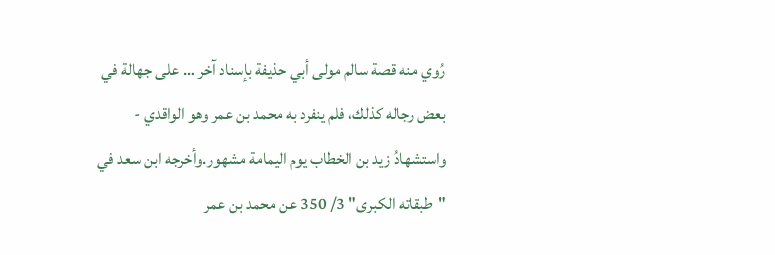رُوي منه قصة سالم مولى أبي حذيفة بإسناد آخر … على جهالة في بعض رجاله كذلك، فلم ينفرد به محمد بن عمر وهو الواقدي - واستشهادُ زيد بن الخطاب يوم اليمامة مشهور.وأخرجه ابن سعد في "طبقاته الكبرى" 3/ 350 عن محمد بن عمر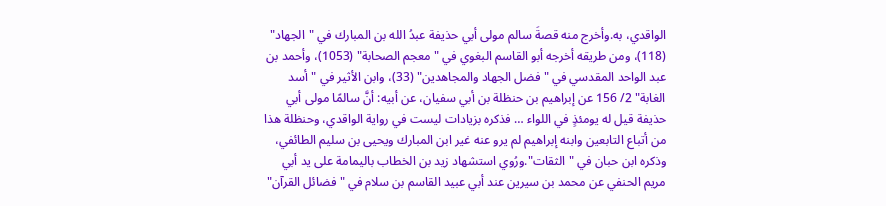الواقدي، به.وأخرج منه قصةَ سالم مولى أبي حذيفة عبدُ الله بن المبارك في "الجهاد" (118)، ومن طريقه أخرجه أبو القاسم البغوي في "معجم الصحابة" (1053)، وأحمد بن عبد الواحد المقدسي في "فضل الجهاد والمجاهدين" (33)، وابن الأثير في "أسد الغابة" 2/ 156 عن إبراهيم بن حنظلة بن أبي سفيان، عن أبيه: أنَّ سالمًا مولى أبي حذيفة قيل له يومئذٍ في اللواء … فذكره بزيادات ليست في رواية الواقدي، وحنظلة هذا من أتباع التابعين وابنه إبراهيم لم يرو عنه غير ابن المبارك ويحيى بن سليم الطائفي، وذكره ابن حبان في "الثقات".ورُوي استشهاد زيد بن الخطاب باليمامة على يد أبي مريم الحنفي عن محمد بن سيرين عند أبي عبيد القاسم بن سلام في "فضائل القرآن"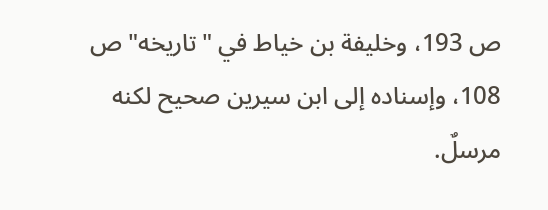ص 193، وخليفة بن خياط في "تاريخه" ص 108، وإسناده إلى ابن سيرين صحيح لكنه مرسلٌ.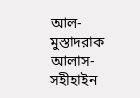আল-মুস্তাদরাক আলাস-সহীহাইন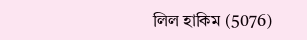লিল হাকিম (5076)